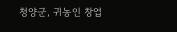청양군, 귀농인 창업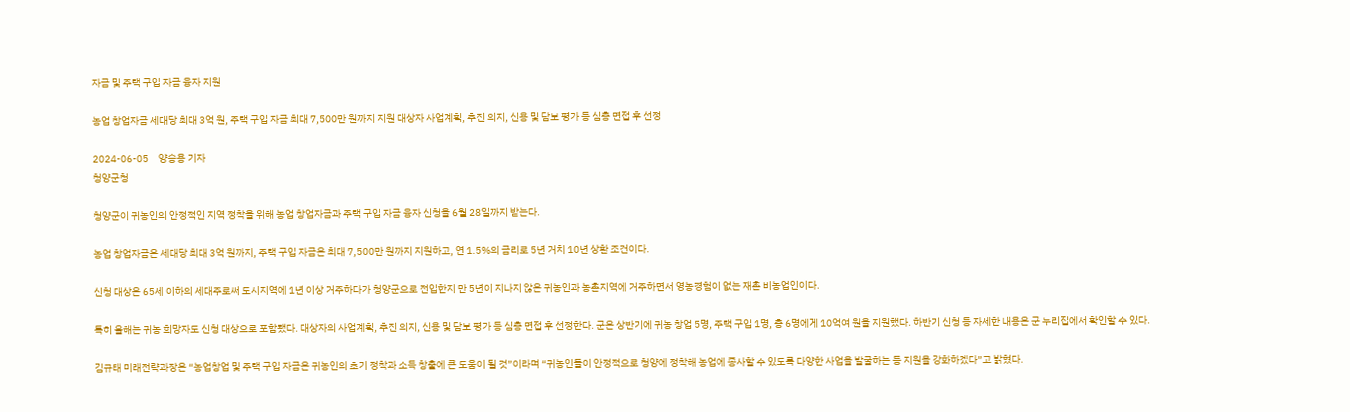자금 및 주택 구입 자금 융자 지원

농업 창업자금 세대당 최대 3억 원, 주택 구입 자금 최대 7,500만 원까지 지원 대상자 사업계획, 추진 의지, 신용 및 담보 평가 등 심층 면접 후 선정

2024-06-05     양승용 기자
청양군청

청양군이 귀농인의 안정적인 지역 정착을 위해 농업 창업자금과 주택 구입 자금 융자 신청을 6월 28일까지 받는다.

농업 창업자금은 세대당 최대 3억 원까지, 주택 구입 자금은 최대 7,500만 원까지 지원하고, 연 1.5%의 금리로 5년 거치 10년 상환 조건이다.

신청 대상은 65세 이하의 세대주로써 도시지역에 1년 이상 거주하다가 청양군으로 전입한지 만 5년이 지나지 않은 귀농인과 농촌지역에 거주하면서 영농경험이 없는 재촌 비농업인이다.

특히 올해는 귀농 희망자도 신청 대상으로 포함됐다. 대상자의 사업계획, 추진 의지, 신용 및 담보 평가 등 심층 면접 후 선정한다. 군은 상반기에 귀농 창업 5명, 주택 구입 1명, 총 6명에게 10억여 원을 지원했다. 하반기 신청 등 자세한 내용은 군 누리집에서 확인할 수 있다.

김규태 미래전략과장은 “농업창업 및 주택 구입 자금은 귀농인의 초기 정착과 소득 창출에 큰 도움이 될 것”이라며 “귀농인들이 안정적으로 청양에 정착해 농업에 종사할 수 있도록 다양한 사업을 발굴하는 등 지원을 강화하겠다”고 밝혔다.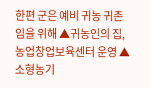한편 군은 예비 귀농 귀촌임을 위해 ▲귀농인의 집, 농업창업보육센터 운영 ▲소형농기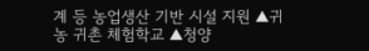계 등 농업생산 기반 시설 지원 ▲귀농 귀촌 체험학교 ▲청양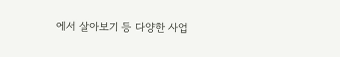에서 살아보기 등 다양한 사업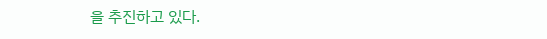을 추진하고 있다.